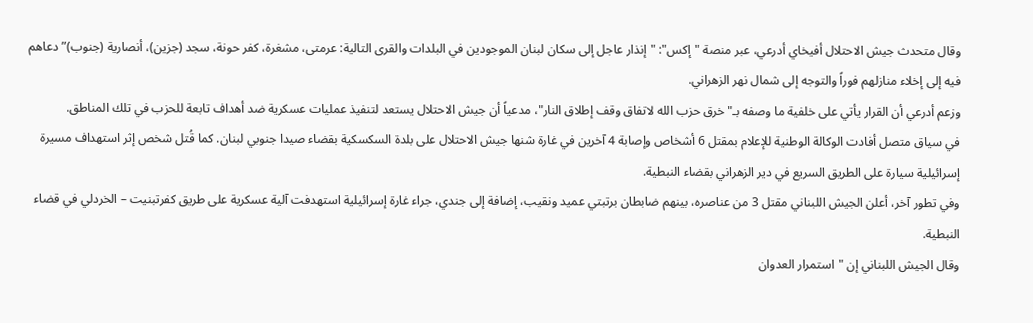وقال متحدث جيش الاحتلال أفيخاي أدرعي، عبر منصة "إكس": "إنذار عاجل إلى سكان لبنان الموجودين في البلدات والقرى التالية: عرمتی، مشغرة، كفر حونة، سجد (جزین)، أنصارية (جنوب)” دعاهم فيه إلى إخلاء منازلهم فوراً والتوجه إلى شمال نهر الزهراني.
وزعم أدرعي أن القرار يأتي على خلفية ما وصفه بـ"خرق حزب الله لاتفاق وقف إطلاق النار"، مدعياً أن جيش الاحتلال يستعد لتنفيذ عمليات عسكرية ضد أهداف تابعة للحزب في تلك المناطق.
في سياق متصل أفادت الوكالة الوطنية للإعلام بمقتل 6 أشخاص وإصابة 4 آخرين في غارة شنها جيش الاحتلال على بلدة السكسكية بقضاء صيدا جنوبي لبنان. كما قُتل شخص إثر استهداف مسيرة إسرائيلية سيارة على الطريق السريع في دير الزهراني بقضاء النبطية.
وفي تطور آخر، أعلن الجيش اللبناني مقتل 3 من عناصره، بينهم ضابطان برتبتي عميد ونقيب، إضافة إلى جندي، جراء غارة إسرائيلية استهدفت آلية عسكرية على طريق كفرتبنيت – الخردلي في قضاء النبطية.
وقال الجيش اللبناني إن "استمرار العدوان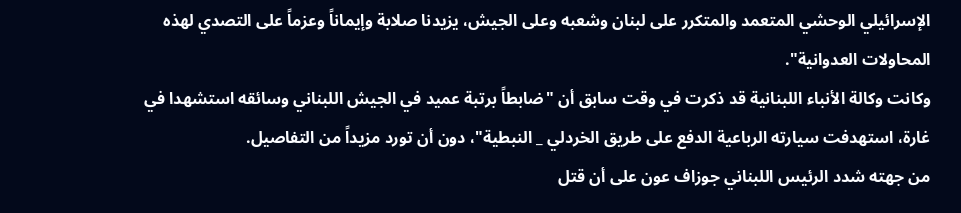الإسرائيلي الوحشي المتعمد والمتكرر على لبنان وشعبه وعلى الجيش، يزيدنا صلابة وإيماناً وعزماً على التصدي لهذه المحاولات العدوانية".
وكانت وكالة الأنباء اللبنانية قد ذكرت في وقت سابق أن "ضابطاً برتبة عميد في الجيش اللبناني وسائقه استشهدا في غارة، استهدفت سيارته الرباعية الدفع على طريق الخردلي _ النبطية"، دون أن تورد مزيداً من التفاصيل.
من جهته شدد الرئيس اللبناني جوزاف عون على أن قتل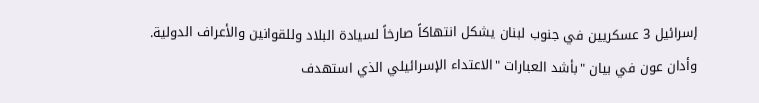إسرائيل 3 عسكريين في جنوب لبنان يشكل انتهاكاً صارخاً لسيادة البلاد وللقوانين والأعراف الدولية.
وأدان عون في بيان "بأشد العبارات "الاعتداء الإسرائيلي الذي استهدف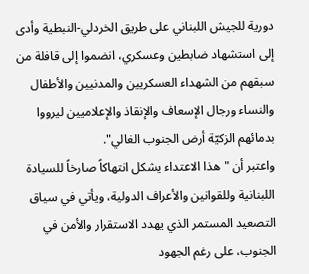دورية للجيش اللبناني على طريق الخردلي-النبطية وأدى إلى استشهاد ضابطين وعسكري، انضموا إلى قافلة من سبقهم من الشهداء العسكريين والمدنيين والأطفال والنساء ورجال الإسعاف والإنقاذ والإعلاميين ليرووا بدمائهم الزكيّة أرض الجنوب الغالي".
واعتبر أن "هذا الاعتداء يشكل انتهاكاً صارخاً للسيادة اللبنانية وللقوانين والأعراف الدولية، ويأتي في سياق التصعيد المستمر الذي يهدد الاستقرار والأمن في الجنوب، على رغم الجهود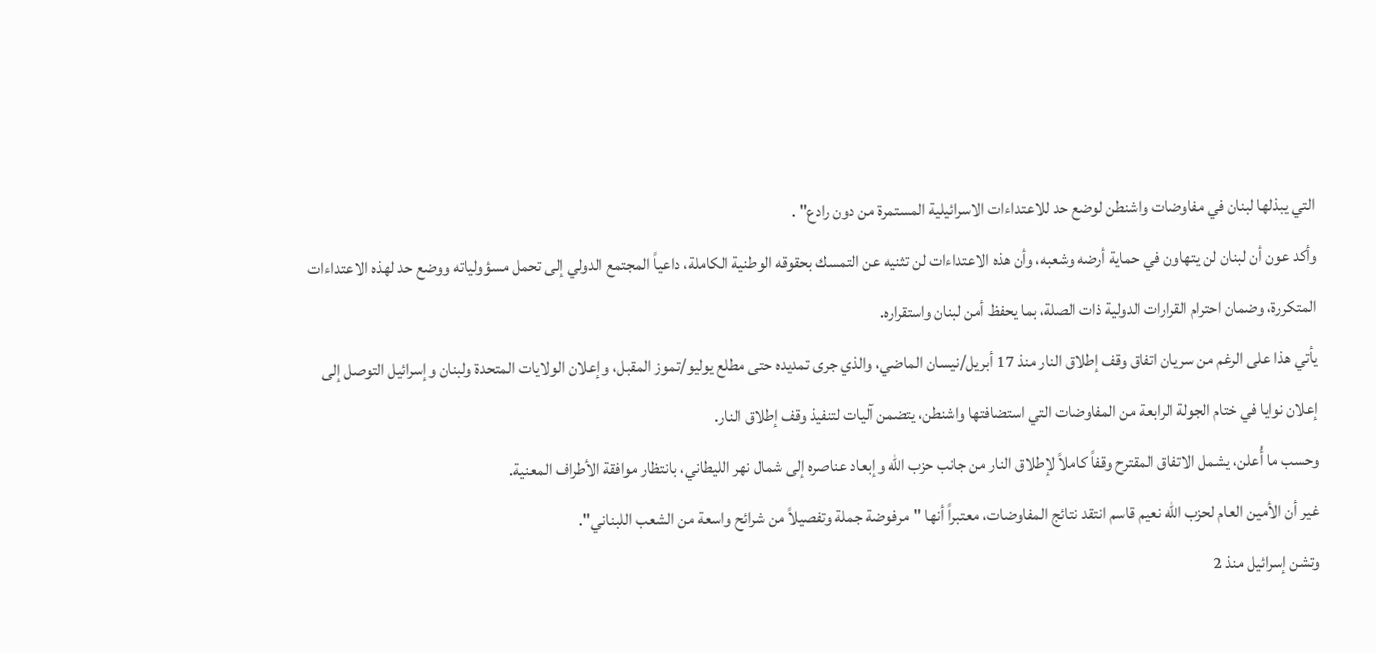التي يبذلها لبنان في مفاوضات واشنطن لوضع حد للاعتداءات الاسرائيلية المستمرة من دون رادع" .
وأكد عون أن لبنان لن يتهاون في حماية أرضه وشعبه، وأن هذه الاعتداءات لن تثنيه عن التمسك بحقوقه الوطنية الكاملة، داعياً المجتمع الدولي إلى تحمل مسؤولياته ووضع حد لهذه الاعتداءات المتكررة، وضمان احترام القرارات الدولية ذات الصلة، بما يحفظ أمن لبنان واستقراره.
يأتي هذا على الرغم من سريان اتفاق وقف إطلاق النار منذ 17 أبريل/نيسان الماضي، والذي جرى تمديده حتى مطلع يوليو/تموز المقبل، وإعلان الولايات المتحدة ولبنان وإسرائيل التوصل إلى إعلان نوايا في ختام الجولة الرابعة من المفاوضات التي استضافتها واشنطن، يتضمن آليات لتنفيذ وقف إطلاق النار.
وحسب ما أُعلن، يشمل الاتفاق المقترح وقفاً كاملاً لإطلاق النار من جانب حزب الله وإبعاد عناصره إلى شمال نهر الليطاني، بانتظار موافقة الأطراف المعنية.
غير أن الأمين العام لحزب الله نعيم قاسم انتقد نتائج المفاوضات، معتبراً أنها "مرفوضة جملة وتفصيلاً من شرائح واسعة من الشعب اللبناني".
وتشن إسرائيل منذ 2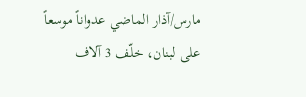مارس/آذار الماضي عدواناً موسعاً على لبنان، خلّف 3 آلاف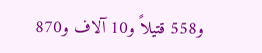و558 قتيلاً و10 آلاف و870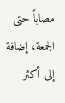مصاباً حتى الجمعة، إضافة إلى أكثر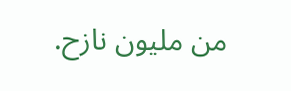من مليون نازح.